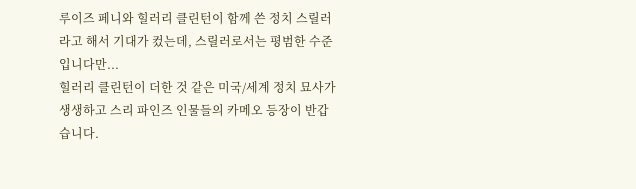루이즈 페니와 힐러리 클린턴이 함께 쓴 정치 스릴러라고 해서 기대가 컸는데, 스릴러로서는 평범한 수준입니다만...
힐러리 클린턴이 더한 것 같은 미국/세계 정치 묘사가 생생하고 스리 파인즈 인물들의 카메오 등장이 반갑습니다.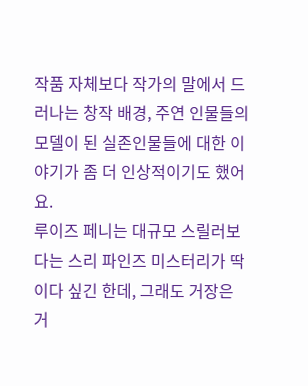작품 자체보다 작가의 말에서 드러나는 창작 배경, 주연 인물들의 모델이 된 실존인물들에 대한 이야기가 좀 더 인상적이기도 했어요.
루이즈 페니는 대규모 스릴러보다는 스리 파인즈 미스터리가 딱이다 싶긴 한데, 그래도 거장은 거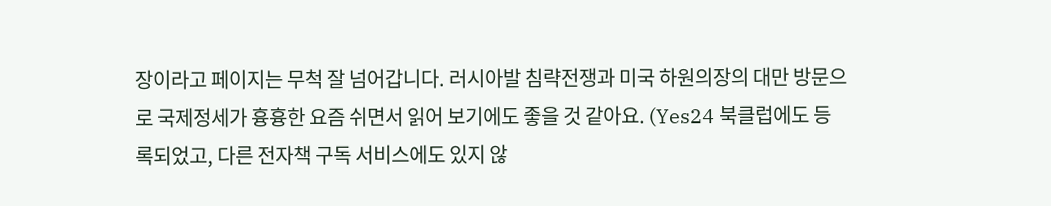장이라고 페이지는 무척 잘 넘어갑니다. 러시아발 침략전쟁과 미국 하원의장의 대만 방문으로 국제정세가 흉흉한 요즘 쉬면서 읽어 보기에도 좋을 것 같아요. (Yes24 북클럽에도 등록되었고, 다른 전자책 구독 서비스에도 있지 않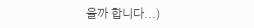을까 합니다...)